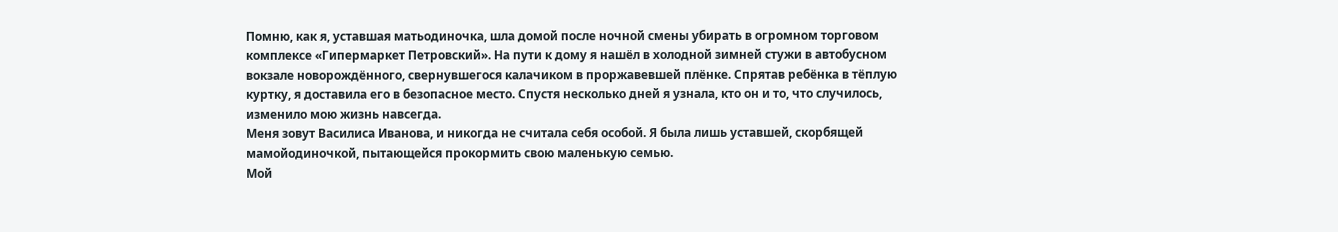Помню, как я, уставшая матьодиночка, шла домой после ночной смены убирать в огромном торговом комплексе «Гипермаркет Петровский». На пути к дому я нашёл в холодной зимней стужи в автобусном вокзале новорождённого, свернувшегося калачиком в проржавевшей плёнке. Спрятав ребёнка в тёплую куртку, я доставила его в безопасное место. Спустя несколько дней я узнала, кто он и то, что случилось, изменило мою жизнь навсегда.
Меня зовут Василиса Иванова, и никогда не считала себя особой. Я была лишь уставшей, скорбящей мамойодиночкой, пытающейся прокормить свою маленькую семью.
Мой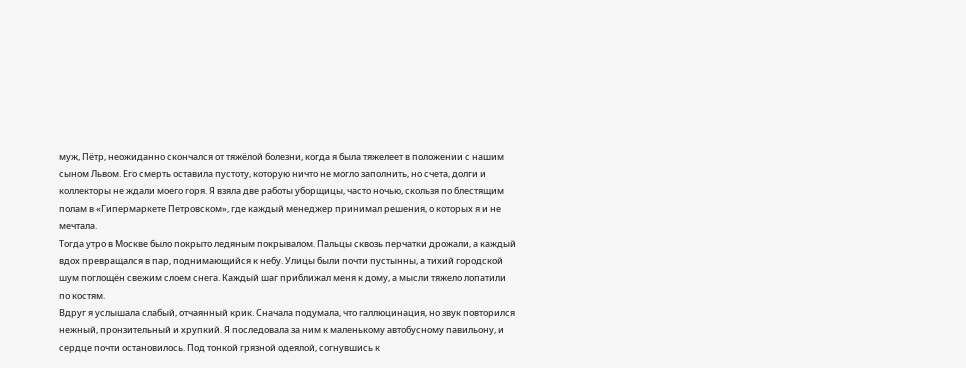муж, Пётр, неожиданно скончался от тяжёлой болезни, когда я была тяжелеет в положении с нашим сыном Львом. Его смерть оставила пустоту, которую ничто не могло заполнить, но счета, долги и коллекторы не ждали моего горя. Я взяла две работы уборщицы, часто ночью, скользя по блестящим полам в «Гипермаркете Петровском», где каждый менеджер принимал решения, о которых я и не мечтала.
Тогда утро в Москве было покрыто ледяным покрывалом. Пальцы сквозь перчатки дрожали, а каждый вдох превращался в пар, поднимающийся к небу. Улицы были почти пустынны, а тихий городской шум поглощён свежим слоем снега. Каждый шаг приближал меня к дому, а мысли тяжело лопатили по костям.
Вдруг я услышала слабый, отчаянный крик. Сначала подумала, что галлюцинация, но звук повторился нежный, пронзительный и хрупкий. Я последовала за ним к маленькому автобусному павильону, и сердце почти остановилось. Под тонкой грязной одеялой, согнувшись к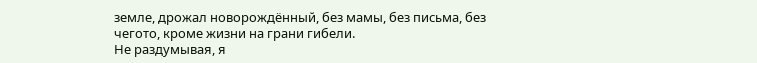земле, дрожал новорождённый, без мамы, без письма, без чегото, кроме жизни на грани гибели.
Не раздумывая, я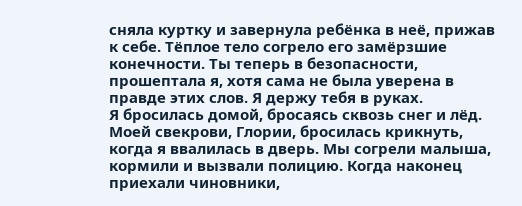сняла куртку и завернула ребёнка в неё, прижав к себе. Тёплое тело согрело его замёрзшие конечности. Ты теперь в безопасности, прошептала я, хотя сама не была уверена в правде этих слов. Я держу тебя в руках.
Я бросилась домой, бросаясь сквозь снег и лёд. Моей свекрови, Глории, бросилась крикнуть, когда я ввалилась в дверь. Мы согрели малыша, кормили и вызвали полицию. Когда наконец приехали чиновники,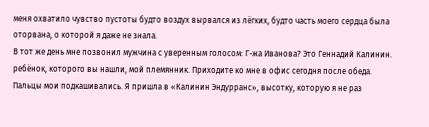меня охватило чувство пустоты будто воздух вырвался из лёгких, будто часть моего сердца была оторвана, о которой я даже не знала.
В тот же день мне позвонил мужчина с уверенным голосом: Г-жа Иванова? Это Геннадий Калинин. ребёнок, которого вы нашли, мой племянник. Приходите ко мне в офис сегодня после обеда.
Пальцы мои подкашивались. Я пришла в «Калинин Эндурранс», высотку, которую я не раз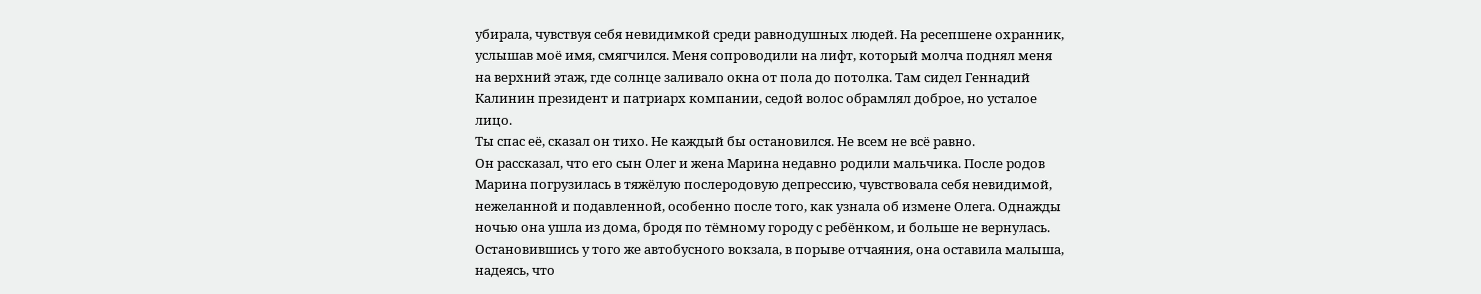убирала, чувствуя себя невидимкой среди равнодушных людей. На ресепшене охранник, услышав моё имя, смягчился. Меня сопроводили на лифт, который молча поднял меня на верхний этаж, где солнце заливало окна от пола до потолка. Там сидел Геннадий Калинин президент и патриарх компании, седой волос обрамлял доброе, но усталое лицо.
Ты спас её, сказал он тихо. Не каждый бы остановился. Не всем не всё равно.
Он рассказал, что его сын Олег и жена Марина недавно родили мальчика. После родов Марина погрузилась в тяжёлую послеродовую депрессию, чувствовала себя невидимой, нежеланной и подавленной, особенно после того, как узнала об измене Олега. Однажды ночью она ушла из дома, бродя по тёмному городу с ребёнком, и больше не вернулась. Остановившись у того же автобусного вокзала, в порыве отчаяния, она оставила малыша, надеясь, что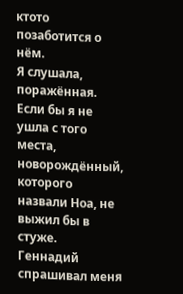ктото позаботится о нём.
Я слушала, поражённая. Если бы я не ушла с того места, новорождённый, которого назвали Ноа, не выжил бы в стуже.
Геннадий спрашивал меня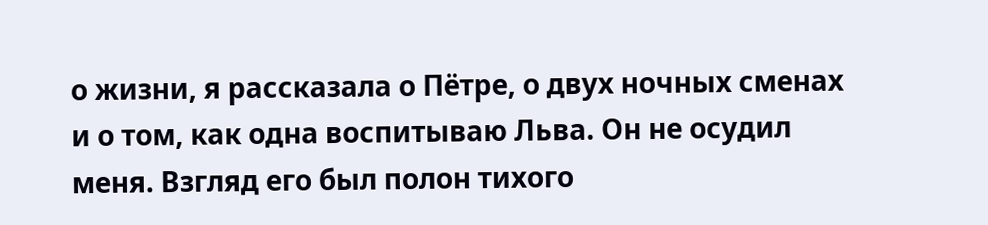о жизни, я рассказала о Пётре, о двух ночных сменах и о том, как одна воспитываю Льва. Он не осудил меня. Взгляд его был полон тихого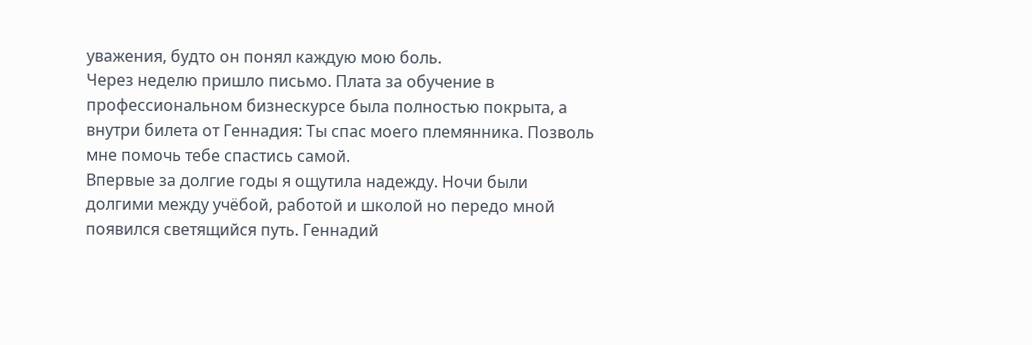уважения, будто он понял каждую мою боль.
Через неделю пришло письмо. Плата за обучение в профессиональном бизнескурсе была полностью покрыта, а внутри билета от Геннадия: Ты спас моего племянника. Позволь мне помочь тебе спастись самой.
Впервые за долгие годы я ощутила надежду. Ночи были долгими между учёбой, работой и школой но передо мной появился светящийся путь. Геннадий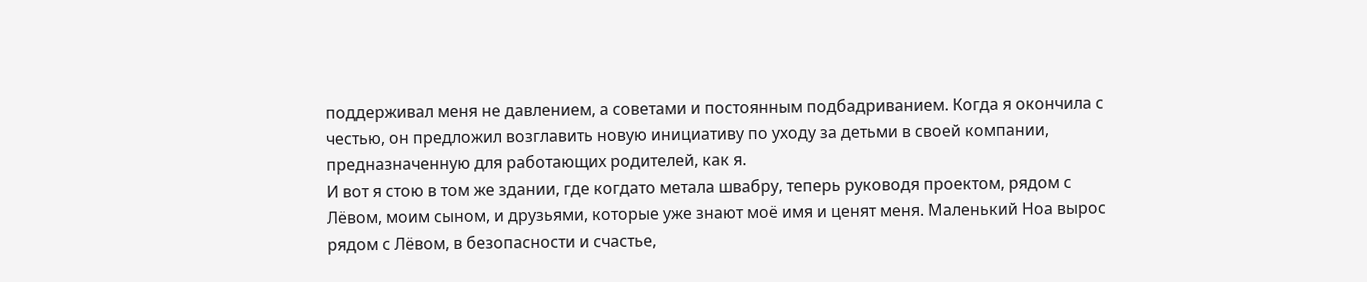поддерживал меня не давлением, а советами и постоянным подбадриванием. Когда я окончила с честью, он предложил возглавить новую инициативу по уходу за детьми в своей компании, предназначенную для работающих родителей, как я.
И вот я стою в том же здании, где когдато метала швабру, теперь руководя проектом, рядом с Лёвом, моим сыном, и друзьями, которые уже знают моё имя и ценят меня. Маленький Ноа вырос рядом с Лёвом, в безопасности и счастье,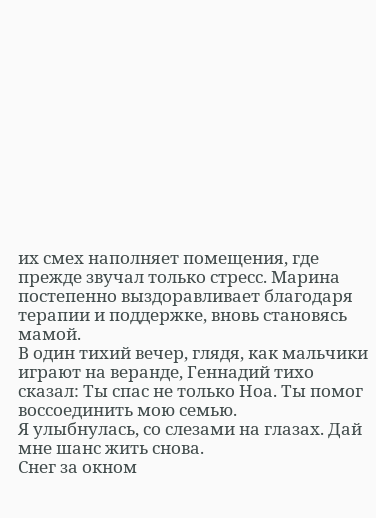их смех наполняет помещения, где прежде звучал только стресс. Марина постепенно выздоравливает благодаря терапии и поддержке, вновь становясь мамой.
В один тихий вечер, глядя, как мальчики играют на веранде, Геннадий тихо сказал: Ты спас не только Ноа. Ты помог воссоединить мою семью.
Я улыбнулась, со слезами на глазах. Дай мне шанс жить снова.
Снег за окном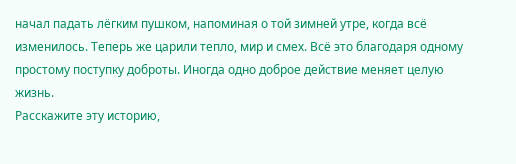начал падать лёгким пушком, напоминая о той зимней утре, когда всё изменилось. Теперь же царили тепло, мир и смех. Всё это благодаря одному простому поступку доброты. Иногда одно доброе действие меняет целую жизнь.
Расскажите эту историю,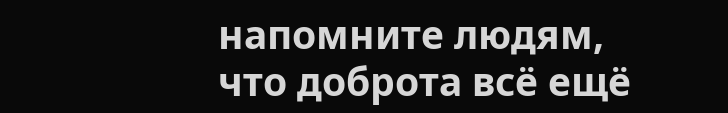напомните людям, что доброта всё ещё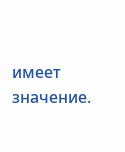имеет значение.